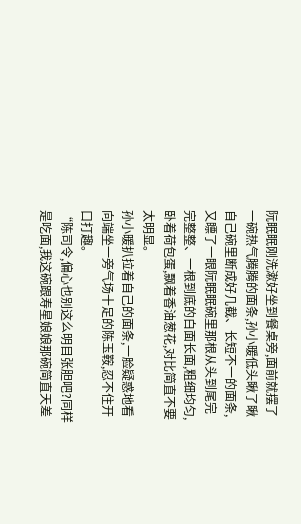阮眠眠刚洗漱好坐到餐桌旁,面前就摆了一碗热气腾腾的面条,孙小暖低头瞅了瞅自己碗里断成好几截、长短不一的面条,又瞟了一眼阮眠眠碗里那根从头到尾完完整整、一根到底的白面长面,粗细均匀,卧着荷包蛋,飘着香油葱花,对比简直不要太明显。
孙小暖扒拉着自己的面条,一脸疑惑地看向端坐一旁气场十足的陈玉鞍,忍不住开口打趣。
“陈司令,偏心也别这么明目张胆吧?同样是吃面,我这碗跟寿星娘娘那碗简直天差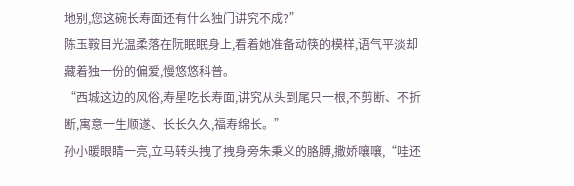地别,您这碗长寿面还有什么独门讲究不成?”
陈玉鞍目光温柔落在阮眠眠身上,看着她准备动筷的模样,语气平淡却藏着独一份的偏爱,慢悠悠科普。
“西城这边的风俗,寿星吃长寿面,讲究从头到尾只一根,不剪断、不折断,寓意一生顺遂、长长久久,福寿绵长。”
孙小暖眼睛一亮,立马转头拽了拽身旁朱秉义的胳膊,撒娇嚷嚷,“哇还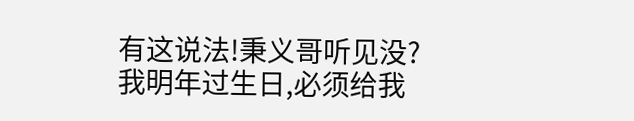有这说法!秉义哥听见没?我明年过生日,必须给我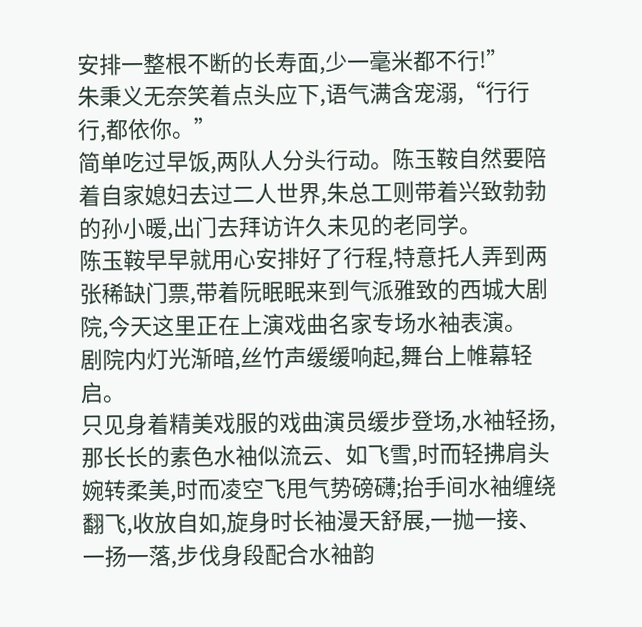安排一整根不断的长寿面,少一毫米都不行!”
朱秉义无奈笑着点头应下,语气满含宠溺,“行行行,都依你。”
简单吃过早饭,两队人分头行动。陈玉鞍自然要陪着自家媳妇去过二人世界,朱总工则带着兴致勃勃的孙小暖,出门去拜访许久未见的老同学。
陈玉鞍早早就用心安排好了行程,特意托人弄到两张稀缺门票,带着阮眠眠来到气派雅致的西城大剧院,今天这里正在上演戏曲名家专场水袖表演。
剧院内灯光渐暗,丝竹声缓缓响起,舞台上帷幕轻启。
只见身着精美戏服的戏曲演员缓步登场,水袖轻扬,那长长的素色水袖似流云、如飞雪,时而轻拂肩头婉转柔美,时而凌空飞甩气势磅礴;抬手间水袖缠绕翻飞,收放自如,旋身时长袖漫天舒展,一抛一接、一扬一落,步伐身段配合水袖韵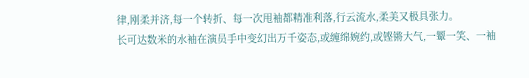律,刚柔并济,每一个转折、每一次甩袖都精准利落,行云流水,柔美又极具张力。
长可达数米的水袖在演员手中变幻出万千姿态,或缠绵婉约,或铿锵大气,一颦一笑、一袖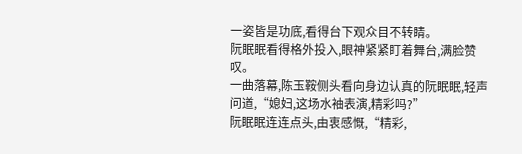一姿皆是功底,看得台下观众目不转睛。
阮眠眠看得格外投入,眼神紧紧盯着舞台,满脸赞叹。
一曲落幕,陈玉鞍侧头看向身边认真的阮眠眠,轻声问道,“媳妇,这场水袖表演,精彩吗?”
阮眠眠连连点头,由衷感慨,“精彩,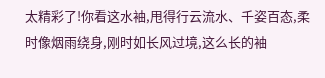太精彩了!你看这水袖,甩得行云流水、千姿百态,柔时像烟雨绕身,刚时如长风过境,这么长的袖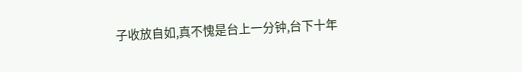子收放自如,真不愧是台上一分钟,台下十年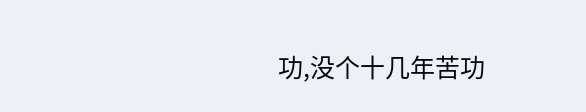功,没个十几年苦功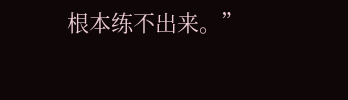根本练不出来。”